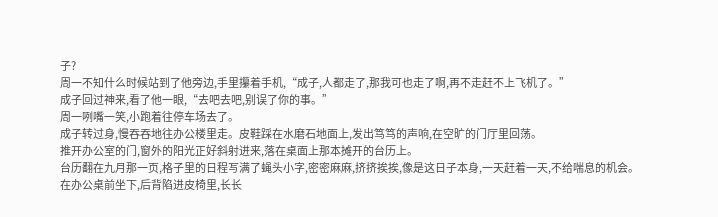子?
周一不知什么时候站到了他旁边,手里攥着手机,“成子,人都走了,那我可也走了啊,再不走赶不上飞机了。”
成子回过神来,看了他一眼,“去吧去吧,别误了你的事。”
周一咧嘴一笑,小跑着往停车场去了。
成子转过身,慢吞吞地往办公楼里走。皮鞋踩在水磨石地面上,发出笃笃的声响,在空旷的门厅里回荡。
推开办公室的门,窗外的阳光正好斜射进来,落在桌面上那本摊开的台历上。
台历翻在九月那一页,格子里的日程写满了蝇头小字,密密麻麻,挤挤挨挨,像是这日子本身,一天赶着一天,不给喘息的机会。
在办公桌前坐下,后背陷进皮椅里,长长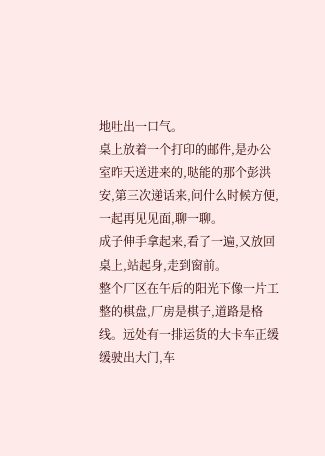地吐出一口气。
桌上放着一个打印的邮件,是办公室昨天送进来的,哒能的那个彭洪安,第三次递话来,问什么时候方便,一起再见见面,聊一聊。
成子伸手拿起来,看了一遍,又放回桌上,站起身,走到窗前。
整个厂区在午后的阳光下像一片工整的棋盘,厂房是棋子,道路是格线。远处有一排运货的大卡车正缓缓驶出大门,车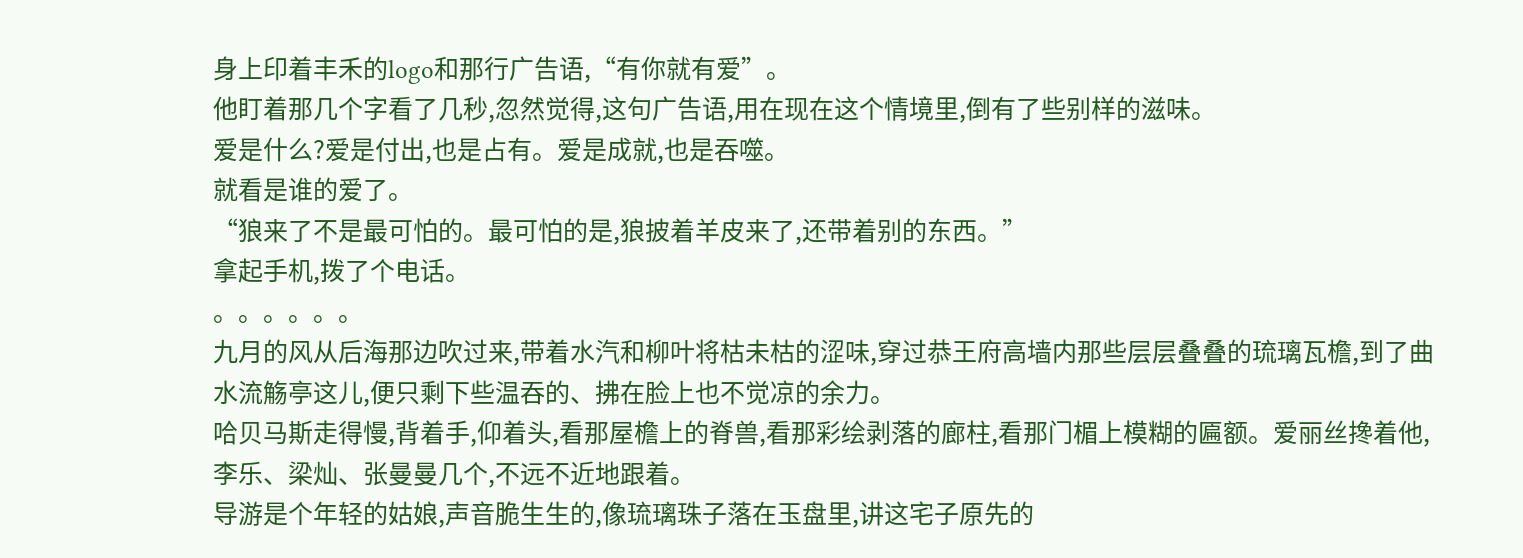身上印着丰禾的logo和那行广告语,“有你就有爱”。
他盯着那几个字看了几秒,忽然觉得,这句广告语,用在现在这个情境里,倒有了些别样的滋味。
爱是什么?爱是付出,也是占有。爱是成就,也是吞噬。
就看是谁的爱了。
“狼来了不是最可怕的。最可怕的是,狼披着羊皮来了,还带着别的东西。”
拿起手机,拨了个电话。
。。。。。。
九月的风从后海那边吹过来,带着水汽和柳叶将枯未枯的涩味,穿过恭王府高墙内那些层层叠叠的琉璃瓦檐,到了曲水流觞亭这儿,便只剩下些温吞的、拂在脸上也不觉凉的余力。
哈贝马斯走得慢,背着手,仰着头,看那屋檐上的脊兽,看那彩绘剥落的廊柱,看那门楣上模糊的匾额。爱丽丝搀着他,李乐、梁灿、张曼曼几个,不远不近地跟着。
导游是个年轻的姑娘,声音脆生生的,像琉璃珠子落在玉盘里,讲这宅子原先的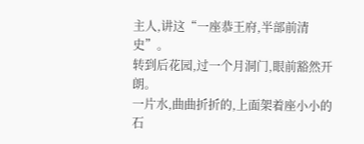主人,讲这“一座恭王府,半部前清史”。
转到后花园,过一个月洞门,眼前豁然开朗。
一片水,曲曲折折的,上面架着座小小的石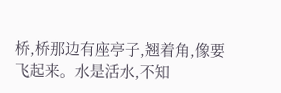桥,桥那边有座亭子,翘着角,像要飞起来。水是活水,不知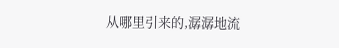从哪里引来的,潺潺地流